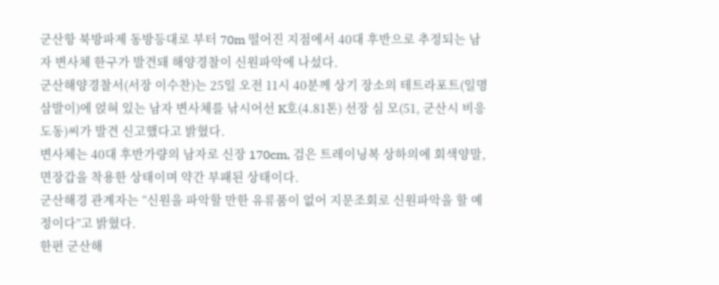군산항 북방파제 동방등대로 부터 70m 떨어진 지점에서 40대 후반으로 추정되는 남자 변사체 한구가 발견돼 해양경찰이 신원파악에 나섰다.
군산해양경찰서(서장 이수찬)는 25일 오전 11시 40분께 상기 장소의 테트라포트(일명 삼발이)에 얹혀 있는 남자 변사체를 낚시어선 K호(4.81톤) 선장 심 모(51, 군산시 비응도동)씨가 발견 신고했다고 밝혔다.
변사체는 40대 후반가량의 남자로 신장 170cm, 검은 트레이닝복 상하의에 회색양말, 면장갑을 착용한 상태이며 약간 부패된 상태이다.
군산해경 관계자는 “신원을 파악할 만한 유류품이 없어 지문조회로 신원파악을 할 예정이다”고 밝혔다.
한편 군산해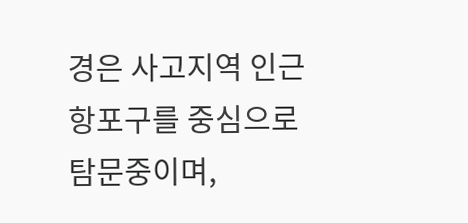경은 사고지역 인근 항포구를 중심으로 탐문중이며,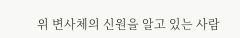위 변사체의 신원을 알고 있는 사람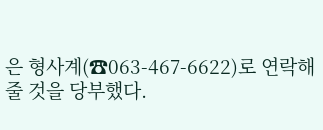은 형사계(☎063-467-6622)로 연락해줄 것을 당부했다.